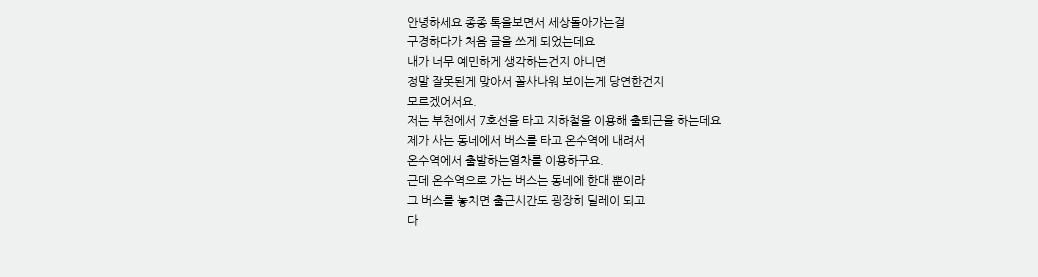안녕하세요 종종 톡을보면서 세상돌아가는걸
구경하다가 처음 글을 쓰게 되었는데요
내가 너무 예민하게 생각하는건지 아니면
정말 잘못된게 맞아서 꼴사나워 보이는게 당연한건지
모르겠어서요.
저는 부천에서 7호선을 타고 지하철을 이용해 출퇴근을 하는데요
제가 사는 동네에서 버스를 타고 온수역에 내려서
온수역에서 출발하는열차를 이용하구요.
근데 온수역으로 가는 버스는 동네에 한대 뿐이라
그 버스를 놓치면 출근시간도 굉장히 딜레이 되고
다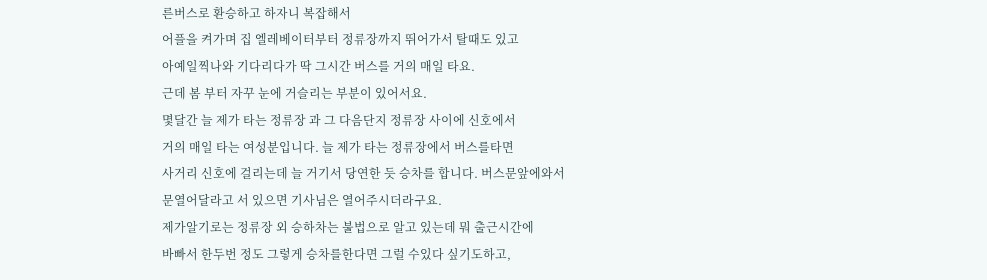른버스로 환승하고 하자니 복잡해서
어플을 켜가며 집 엘레베이터부터 정류장까지 뛰어가서 탈때도 있고
아예일찍나와 기다리다가 딱 그시간 버스를 거의 매일 타요.
근데 봄 부터 자꾸 눈에 거슬리는 부분이 있어서요.
몇달간 늘 제가 타는 정류장 과 그 다음단지 정류장 사이에 신호에서
거의 매일 타는 여성분입니다. 늘 제가 타는 정류장에서 버스를타면
사거리 신호에 걸리는데 늘 거기서 당연한 듯 승차를 합니다. 버스문앞에와서
문열어달라고 서 있으면 기사님은 열어주시더라구요.
제가알기로는 정류장 외 승하차는 불법으로 알고 있는데 뭐 출근시간에
바빠서 한두번 정도 그렇게 승차를한다면 그럴 수있다 싶기도하고,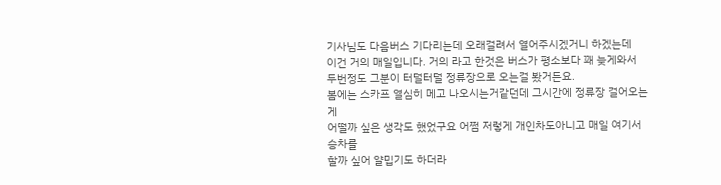기사님도 다음버스 기다리는데 오래걸려서 열어주시겠거니 하겠는데
이건 거의 매일입니다. 거의 라고 한것은 버스가 평소보다 꽤 늦게와서
두번정도 그분이 터덜터덜 정류장으로 오는걸 봤거든요.
봄에는 스카프 열심히 메고 나오시는거같던데 그시간에 정류장 걸어오는게
어떨까 싶은 생각도 했었구요 어쩜 저렇게 개인차도아니고 매일 여기서 승차를
할까 싶어 얄밉기도 하더라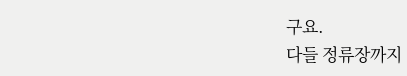구요.
다들 정류장까지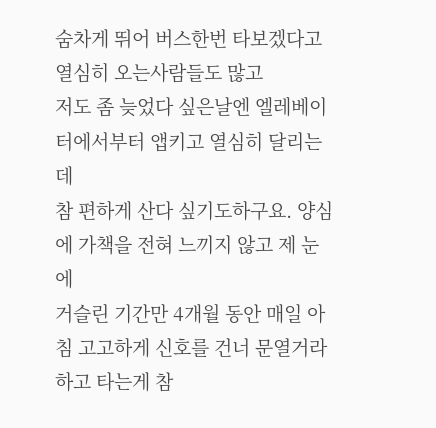숨차게 뛰어 버스한번 타보겠다고 열심히 오는사람들도 많고
저도 좀 늦었다 싶은날엔 엘레베이터에서부터 앱키고 열심히 달리는데
참 편하게 산다 싶기도하구요. 양심에 가책을 전혀 느끼지 않고 제 눈에
거슬린 기간만 4개월 동안 매일 아침 고고하게 신호를 건너 문열거라
하고 타는게 참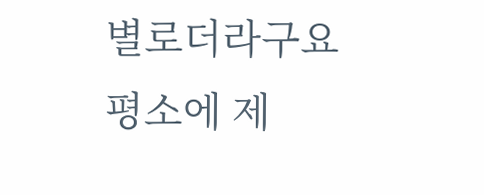별로더라구요
평소에 제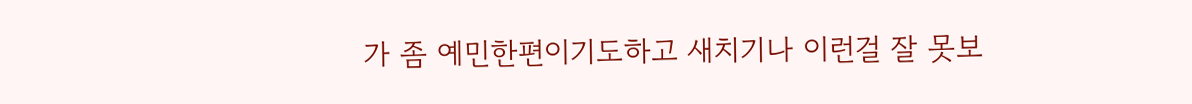가 좀 예민한편이기도하고 새치기나 이런걸 잘 못보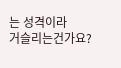는 성격이라
거슬리는건가요?